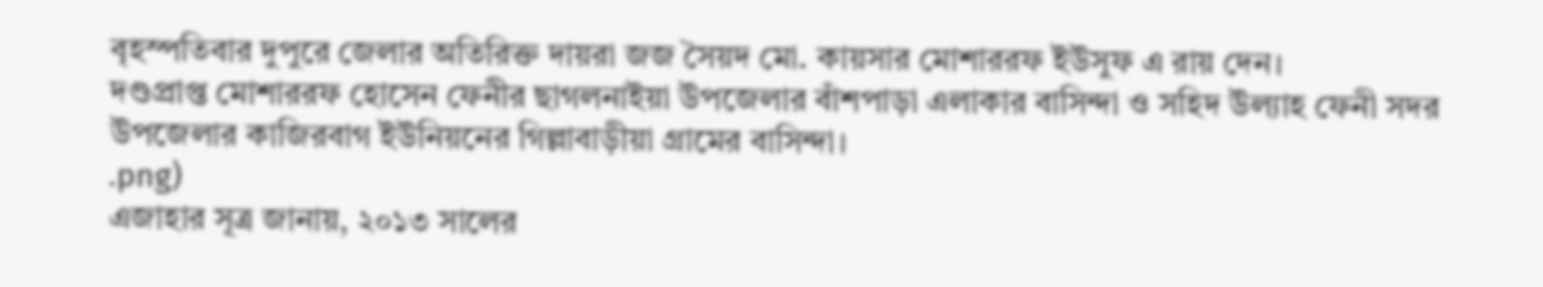বৃহস্পতিবার দুপুরে জেলার অতিরিক্ত দায়রা জজ সৈয়দ মো. কায়সার মোশাররফ ইউসুফ এ রায় দেন।
দণ্ডপ্রাপ্ত মোশাররফ হোসেন ফেনীর ছাগলনাইয়া উপজেলার বাঁশপাড়া এলাকার বাসিন্দা ও সহিদ উল্যাহ ফেনী সদর উপজেলার কাজিরবাগ ইউনিয়নের গিল্লাবাড়ীয়া গ্রামের বাসিন্দা।
.png)
এজাহার সূত্র জানায়, ২০১৩ সালের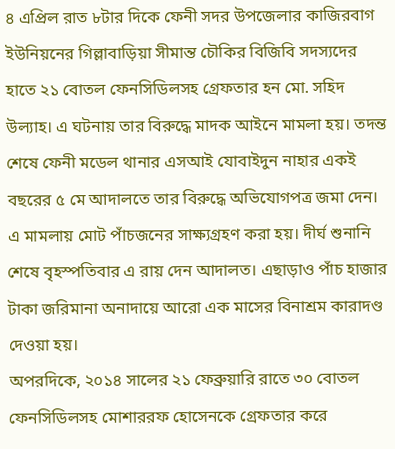৪ এপ্রিল রাত ৮টার দিকে ফেনী সদর উপজেলার কাজিরবাগ ইউনিয়নের গিল্লাবাড়িয়া সীমান্ত চৌকির বিজিবি সদস্যদের হাতে ২১ বোতল ফেনসিডিলসহ গ্রেফতার হন মো. সহিদ উল্যাহ। এ ঘটনায় তার বিরুদ্ধে মাদক আইনে মামলা হয়। তদন্ত শেষে ফেনী মডেল থানার এসআই যোবাইদুন নাহার একই বছরের ৫ মে আদালতে তার বিরুদ্ধে অভিযোগপত্র জমা দেন।
এ মামলায় মোট পাঁচজনের সাক্ষ্যগ্রহণ করা হয়। দীর্ঘ শুনানি শেষে বৃহস্পতিবার এ রায় দেন আদালত। এছাড়াও পাঁচ হাজার টাকা জরিমানা অনাদায়ে আরো এক মাসের বিনাশ্রম কারাদণ্ড দেওয়া হয়।
অপরদিকে, ২০১৪ সালের ২১ ফেব্রুয়ারি রাতে ৩০ বোতল ফেনসিডিলসহ মোশাররফ হোসেনকে গ্রেফতার করে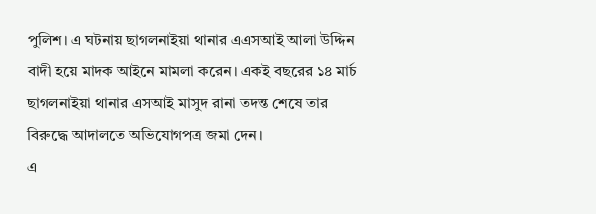পুলিশ। এ ঘটনায় ছাগলনাইয়া থানার এএসআই আলা উদ্দিন বাদী হয়ে মাদক আইনে মামলা করেন। একই বছরের ১৪ মার্চ ছাগলনাইয়া থানার এসআই মাসুদ রানা তদন্ত শেষে তার বিরুদ্ধে আদালতে অভিযোগপত্র জমা দেন।
এ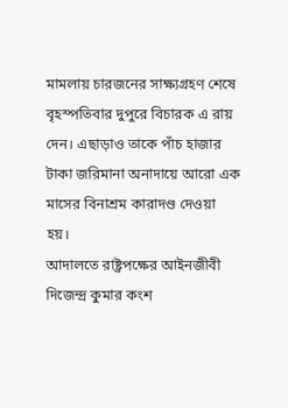মামলায় চারজনের সাক্ষ্যগ্রহণ শেষে বৃহস্পতিবার দুপুরে বিচারক এ রায় দেন। এছাড়াও তাকে পাঁচ হাজার টাকা জরিমানা অনাদায়ে আরো এক মাসের বিনাশ্রম কারাদণ্ড দেওয়া হয়।
আদালতে রাষ্ট্রপক্ষের আইনজীবী দিজেন্দ্র কুমার কংশ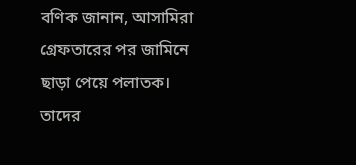বণিক জানান, আসামিরা গ্রেফতারের পর জামিনে ছাড়া পেয়ে পলাতক। তাদের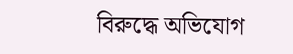বিরুদ্ধে অভিযোগ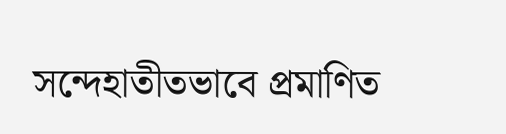সন্দেহাতীতভাবে প্রমাণিত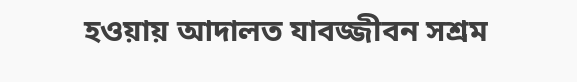হওয়ায় আদালত যাবজ্জীবন সশ্রম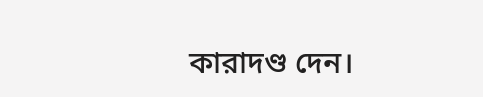কারাদণ্ড দেন।